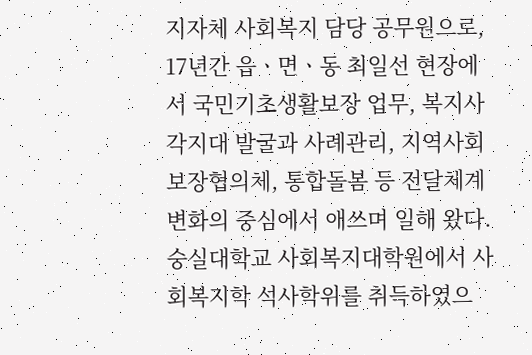지자체 사회복지 담당 공무원으로, 17년간 읍ㆍ면ㆍ동 최일선 현장에서 국민기초생활보장 업무, 복지사각지대 발굴과 사례관리, 지역사회보장협의체, 통합돌봄 등 전달체계 변화의 중심에서 애쓰며 일해 왔다. 숭실대학교 사회복지대학원에서 사회복지학 석사학위를 취득하였으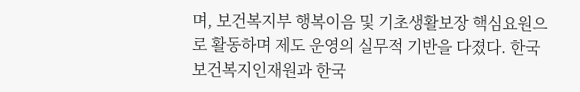며, 보건복지부 행복이음 및 기초생활보장 핵심요원으로 활동하며 제도 운영의 실무적 기반을 다졌다. 한국보건복지인재원과 한국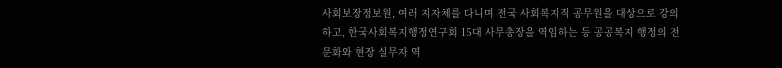사회보장정보원, 여러 지자체를 다니며 전국 사회복지직 공무원을 대상으로 강의하고, 한국사회복지행정연구회 15대 사무총장을 역임하는 등 공공복지 행정의 전문화와 현장 실무자 역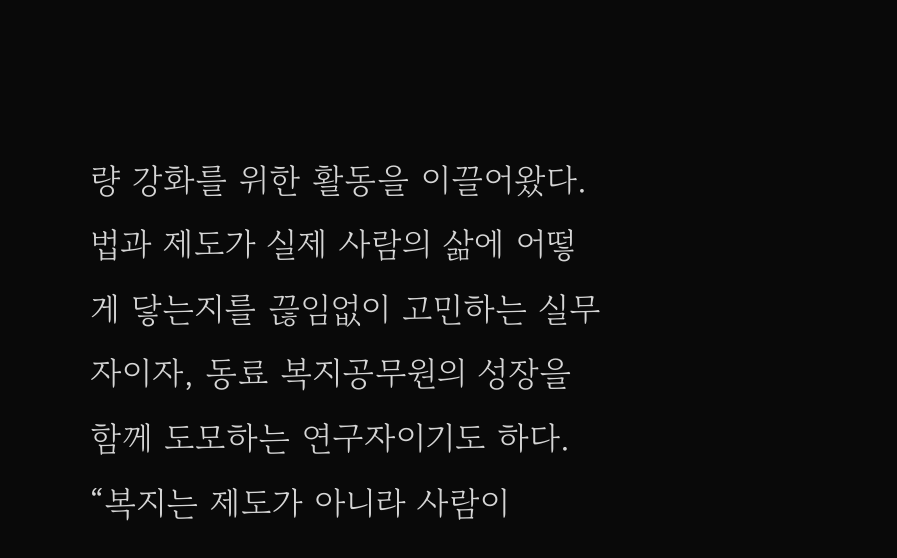량 강화를 위한 활동을 이끌어왔다. 법과 제도가 실제 사람의 삶에 어떻게 닿는지를 끊임없이 고민하는 실무자이자, 동료 복지공무원의 성장을 함께 도모하는 연구자이기도 하다. “복지는 제도가 아니라 사람이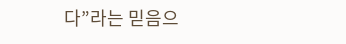다”라는 믿음으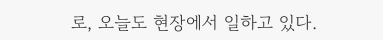로, 오늘도 현장에서 일하고 있다.